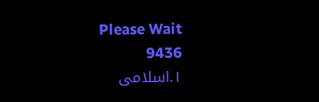Please Wait
9436
١.اسلامی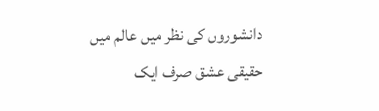دانشوروں کی نظر میں عالم میں حقیقی عشق صرف ایک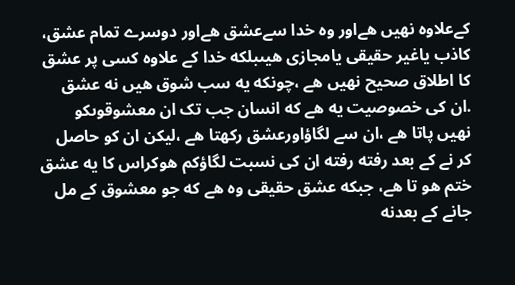کےعلاوه نهیں هےاور وه خدا سےعشق هےاور دوسرے تمام عشق، کاذب یاغیر حقیقی یامجازی هیںبلکه خدا کے علاوه کسی پر عشق کا اطلاق صحیح نهیں هے ،چونکه یه سب شوق هیں نه عشق .ان کی خصوصیت یه هے که انسان جب تک ان معشوقوںکو نهیں پاتا هے ،ان سے لگاؤاورعشق رکھتا هے ،لیکن ان کو حاصل کر نے کے بعد رفته رفته ان کی نسبت لگاؤکم هوکراس کا یه عشق ختم هو تا هے، جبکه عشق حقیقی وه هے که جو معشوق کے مل جانے کے بعدنه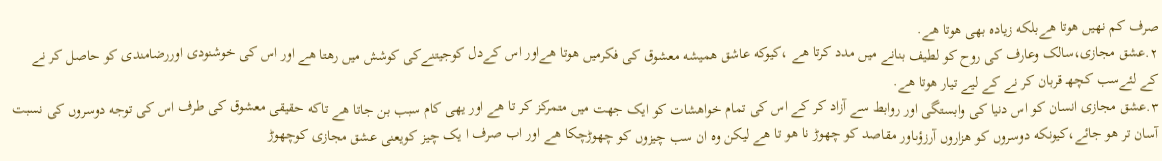صرف کم نهیں هوتا هےبلکه زیاده بهی هوتا هے.
٢.عشق مجازی،سالک وعارف کی روح کو لطیف بنانے میں مدد کرتا هے ،کیوکه عاشق همیشه معشوق کی فکرمیں هوتا هےاور اس کےدل کوجیتنےکی کوشش میں رهتا هے اور اس کی خوشنودی اوررضامندی کو حاصل کر نے کے لئےسب کچهـ قربان کر نے کے لیے تیار هوتا هے.
٣.عشق مجازی انسان کو اس دنیا کی وابستگی اور روابط سے آزاد کر کے اس کی تمام خواهشات کو ایک جهت میں متمرکز کر تا هے اور یهی کام سبب بن جاتا هے تاکه حقیقی معشوق کی طرف اس کی توجه دوسروں کی نسبت آسان تر هو جائے،کیونکه دوسروں کو هزاروں آرزؤںاور مقاصد کو چھوڑ نا هو تا هے لیکن وه ان سب چیزوں کو چھوڑچکا هے اور اب صرف ا یک چیز کویعنی عشق مجازی کوچھوڑ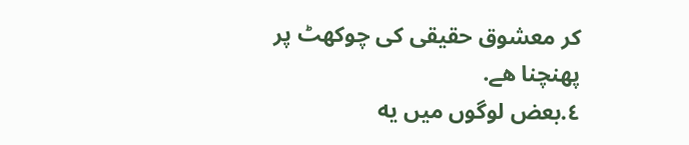کر معشوق حقیقی کی چوکھٹ پر پهنچنا هے.
٤.بعض لوگوں میں یه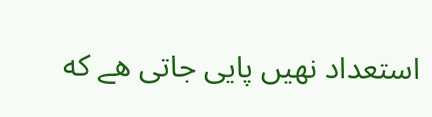استعداد نهیں پایی جاتی هے که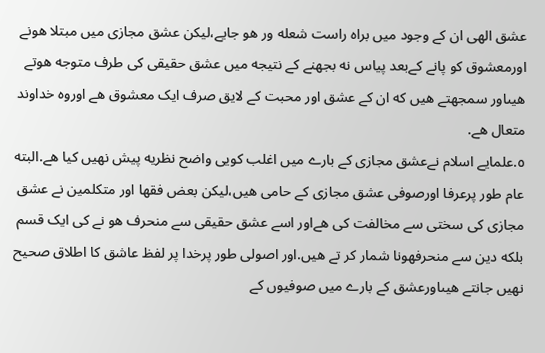عشق الهی ان کے وجود میں براه راست شعله ور هو جایے،لیکن عشق مجازی میں مبتلا هونے اورمعشوق کو پانے کےبعد پیاس نه بجھنے کے نتیجه میں عشق حقیقی کی طرف متوجه هوتے هیںاور سمجھتے هیں که ان کے عشق اور محبت کے لایق صرف ایک معشوق هے اوروه خداوند متعال هے.
٥.علمایے اسلام نےعشق مجازی کے بارے میں اغلب کویی واضح نظریه پیش نهیں کیا هے.البته عام طور پرعرفا اورصوفی عشق مجازی کے حامی هیں،لیکن بعض فقها اور متکلمین نے عشق مجازی کی سختی سے مخالفت کی هےاور اسے عشق حقیقی سے منحرف هو نے کی ایک قسم بلکه دین سے منحرفهونا شمار کر تے هیں.اور اصولی طور پرخدا پر لفظ عاشق کا اطلاق صحیح نهیں جانتے هیںاورعشق کے بارے میں صوفیوں کے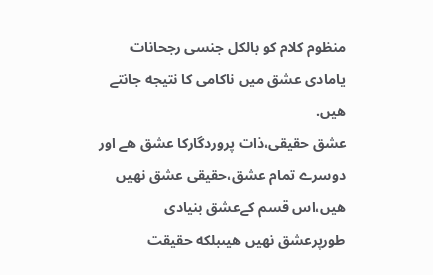منظوم کلام کو بالکل جنسی رجحانات یامادی عشق میں ناکامی کا نتیجه جانتے هیں.
عشق حقیقی،ذات پروردگارکا عشق هے اور دوسرے تمام عشق،حقیقی عشق نهیں هیں،اس قسم کےعشق بنیادی طورپرعشق نهیں هیںبلکه حقیقت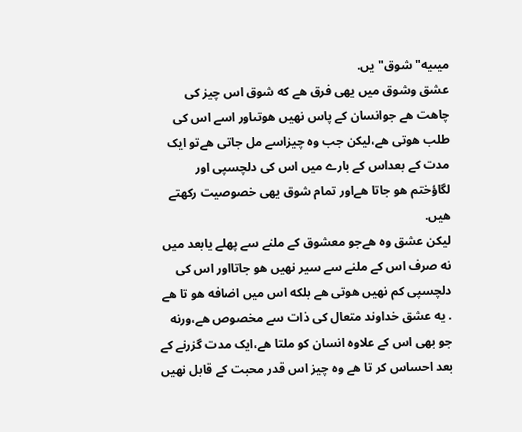میںیه"شوق"یں.
عشق وشوق میں یهی فرق هے که شوق اس چیز کی چاهت هے جوانسان کے پاس نهیں هوتىاور اسے اس کی طلب هوتی هے،لیکن جب وه چیزاسے مل جاتی هےتو ایک مدت کے بعداس کے بارے میں اس کی دلچسپی اور لگاؤختم هو جاتا هےاور تمام شوق یهی خصوصیت رکھتے هیں.
لیکن عشق وه هےجو معشوق کے ملنے سے پهلے یابعد میں نه صرف اس کے ملنے سے سیر نهیں هو جاتااور اس کی دلچسپی کم نهیں هوتی هے بلکه اس میں اضافه هو تا هے . یه عشق خداوند متعال کی ذات سے مخصوص هے،ورنه جو بهی اس کے علاوه انسان کو ملتا هے،ایک مدت گزرنے کے بعد احساس کر تا هے وه چیز اس قدر محبت کے قابل نهیں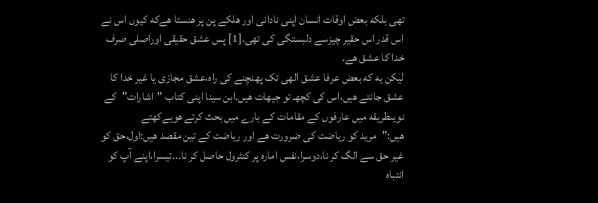تهی بلکه بعض اوقات انسان اپنی نادانی اور هلکے پن پر هنستا هےکه کیوں اس نے اس قدر اس حقیر چیزسے دلبستگی کی تهی.[1] پس عشق حقیقی اوراصلی صرف خدا کا عشق هے.
لیکن یه که بعض عرفا عشق الهی تک پهنچنے کی راه،عشق مجازی یا غیر خدا کا عشق جانتے هیں،اس کی کچھـ تو جیهات هیں.ابن سینا اپنی کتاب "اشارات"کے نویںطریقه میں عارفوں کے مقامات کے بارے میں بحث کرتے هویےکهتے هیں:"مرید کو ریاضت کی ضرورت هے اور ریاضت کے تین مقصد هیں:اول،حق کو غیر حق سے الگ کر نا،دوسرا،نفس اماره پر کنٹرول حاصل کر نا...تیسرا،اپنے آپ کو انتباه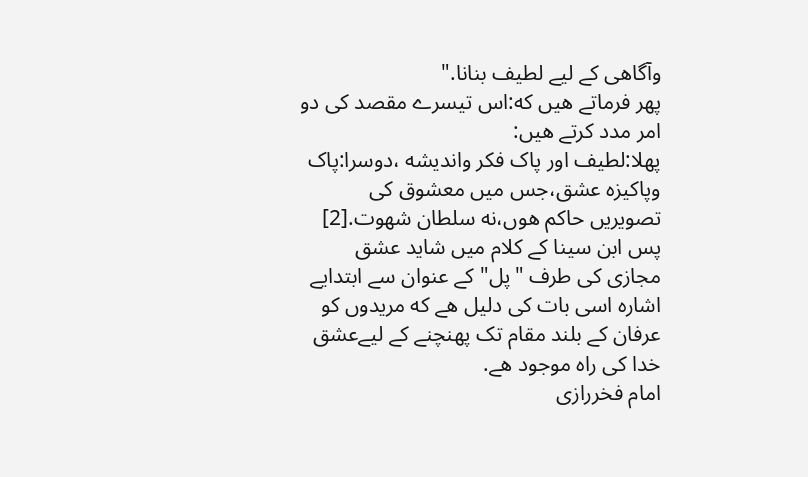وآگاهی کے لیے لطیف بنانا."
پھر فرماتے هیں که:اس تیسرے مقصد کی دو امر مدد کرتے هیں:
پهلا:لطیف اور پاک فکر واندیشه ،دوسرا:پاک وپاکیزه عشق،جس میں معشوق کی تصویریں حاکم هوں،نه سلطان شهوت.[2] پس ابن سینا کے کلام میں شاید عشق مجازی کی طرف "پل"کے عنوان سے ابتدایے اشاره اسی بات کی دلیل هے که مریدوں کو عرفان کے بلند مقام تک پهنچنے کے لیےعشق خدا کی راه موجود هے.
امام فخررازی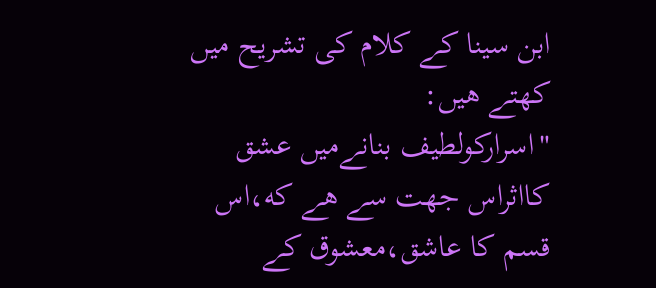ابن سینا کے کلام کی تشریح میں کهتے هیں:
"اسرارکولطیف بنانےمیں عشق کااثراس جهت سے هے که،اس قسم کا عاشق،معشوق کے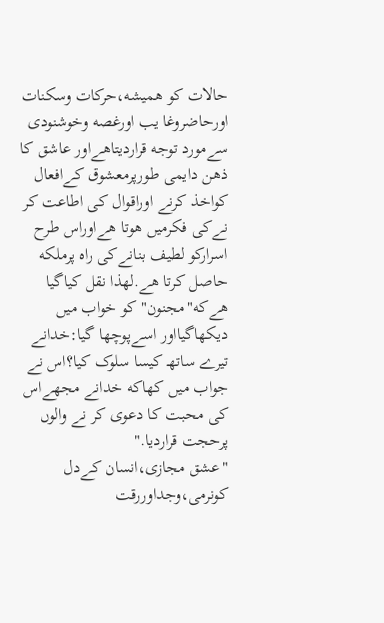حالات کو همیشه،حرکات وسکنات اورحاضروغا یب اورغصه وخوشنودی سےمورد توجه قراردیتاهےاور عاشق کا ذهن دایمی طورپرمعشوق کےافعال کواخذ کرنے اوراقوال کی اطاعت کر نےکی فکرمیں هوتا هےاوراس طرح اسرارکو لطیف بنانےکی راه پرملکه حاصل کرتا هے.لهذا نقل کیاگیا هےکه"مجنون"کو خواب میں دیکهاگیااور اسےپوچھا گیا:خدانے تیرے ساتهـ کیسا سلوک کیا؟اس نے جواب میں کهاکه خدانے مجھےاس کی محبت کا دعوی کر نے والوں پرحجت قراردیا."
"عشق مجازی،انسان کےدل کونرمی،وجداوررقت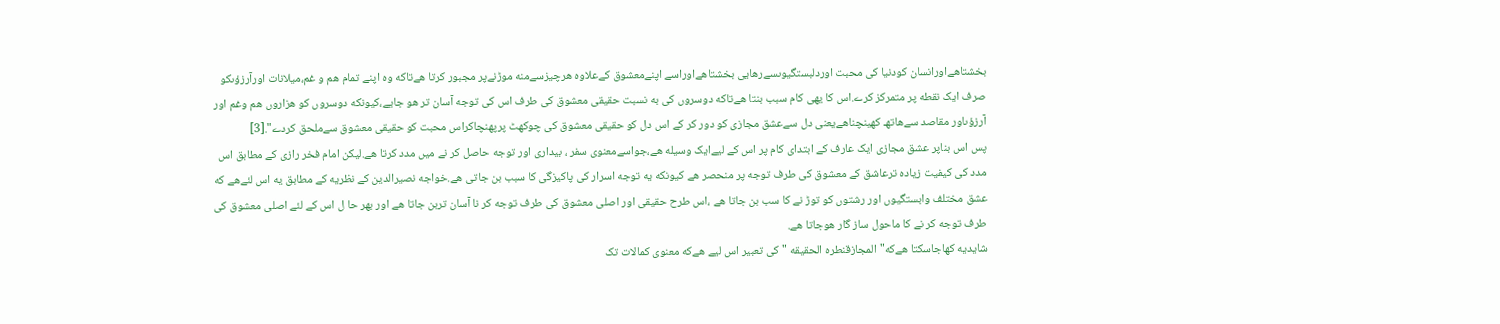بخشتاهےاورانسان کودنیا کی محبت اوردلبستگیوںسےرهایی بخشتاهےاوراسے اپنےمعشوق کےعلاوه هرچیزسےمنه موڑنےپر مجبور کرتا هےتاکه وه اپنے تمام هم و غم،میلانات اورآرزؤںکو صرف ایک نقطه پر متمرکز کرے.اس کا یهی کام سبب بنتا هےتاکه دوسروں کی به نسبت حقیقی معشوق کی طرف اس کی توجه آسان تر هو جایے،کیونکه دوسروں کو هزاروں هم وغم اور آرزؤںاور مقاصد سےهاتهـ کھینچناهےیعنی دل سےعشق مجازی کو دور کر کے اس دل کو حقیقی معشوق کی چوکھٹ پرپهنچاکراس محبت کو حقیقی معشوق سےملحق کردے".[3]
پس اس بناپر عشق مجازی ایک عارف کے ابتدای کام پر اس کے لیےایک وسیله هے،جواسےمعنوی سفر ، بیداری اور توجه حاصل کر نے میں مدد کرتا هے.لیکن امام فخر رازی کے مطابق اس مدد کی کیفیت زیاده ترعاشق کے معشوق کی طرف توجه پر منحصر هے کیونکه یه توجه اسرار کی پاکیزگی کا سبب بن جاتی هے.خواجه نصیرالدین کے نظریه کے مطابق یه اس لئےهے که عشق مختلف وابستگیوں اور رشتوں کو توڑ نے کا سب بن جاتا هے ،اس طرح حقیقی اور اصلی معشوق کی طرف توجه کر نا آسان تربن جاتا هے اور بهر حا ل اس کے لئے اصلی معشوق کی طرف توجه کر نے کا ماحول ساز گار ھوجاتا هے.
شایدیه کهاجاسکتا هےکه"المجازقنطره الحقیقه "کی تعبیر اس لیے هےکه معنوی کمالات تک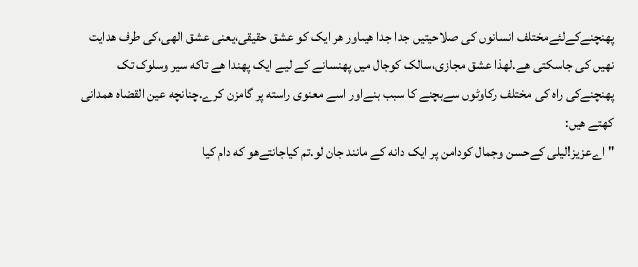پهنچنےکےلئےمختلف انسانوں کی صلاحیتیں جدا جدا هیںاور هر ایک کو عشق حقیقی،یعنی عشق الهی،کی طرف هدایت نهیں کی جاسکتی هے.لهذا عشق مجازی،سالک کوجال میں پھنسانے کے لیے ایک پھندا هے تاکه سیر وسلوک تک پهنچنےکی راه کی مختلف رکاوٹوں سےبچنے کا سبب بنےاور اسے معنوی راسته پر گامزن کرے.چنانچه عین القضاه همدانی کهتے هیں:
"اےعزیز!لیلی کےحسن وجمال کودامن پر ایک دانه کے مانند جان لو.تم کیاجانتےهو که دام کیا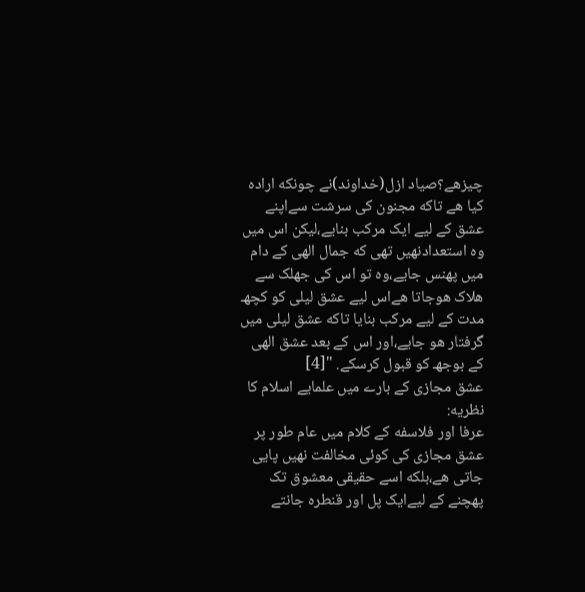چیزهے؟صیاد ازل(خداوند)نے چونکه اراده کیا هے تاکه مجنون کی سرشت سےاپنے عشق کے لیے ایک مرکب بنایے،لیکن اس میں وه استعدادنهیں تھی که جمال الهی کے دام میں پھنس جایے،وه تو اس کی جھلک سے هلاک هوجاتا هےاس لیے عشق لیلی کو کچھـ مدت کے لیے مرکب بنایا تاکه عشق لیلی میں گرفتار هو جایے،اور اس کے بعد عشق الهی کے بوجھـ کو قبول کرسکے. "[4]
عشق مجازی کے بارے میں علمایے اسلام کا نظریه:
عرفا اور فلاسفه کے کلام میں عام طور پر عشق مجازی کی کوئی مخالفت نهیں پایی جاتی هے،بلکه اسے حقیقی معشوق تک پهچنے کے لیےایک پل اور قنطره جانتے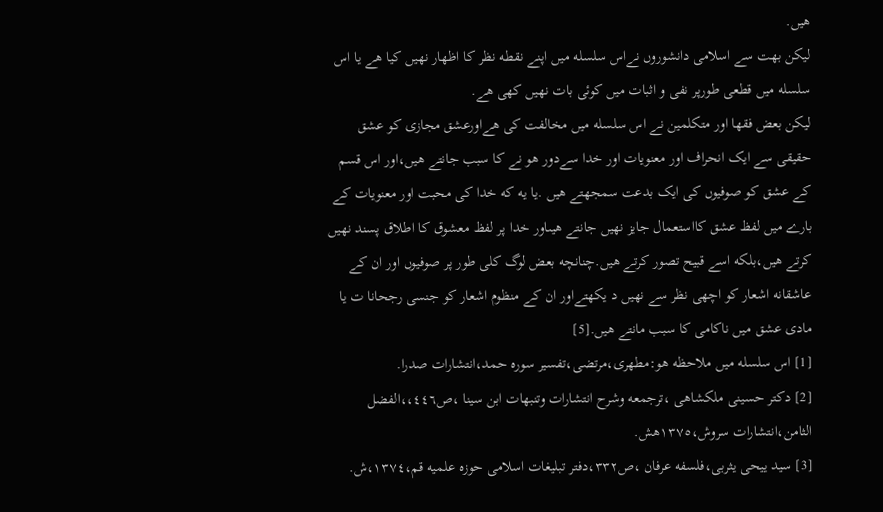هیں.
لیکن بهت سے اسلامی دانشوروں نےاس سلسله میں اپنے نقطه نظر کا اظهار نهیں کیا هے یا اس سلسله میں قطعی طورپر نفی و اثبات میں کوئی بات نهیں کهی هے.
لیکن بعض فقها اور متکلمین نے اس سلسله میں مخالفت کی هےاورعشق مجازی کو عشق حقیقی سے ایک انحراف اور معنویات اور خدا سےدور هو نے کا سبب جانتے هیں،اور اس قسم کے عشق کو صوفیوں کی ایک بدعت سمجھتے ھیں .یا یه که خدا کی محبت اور معنویات کے بارے میں لفظ عشق کااستعمال جایز نهیں جانتے هیںاور خدا پر لفظ معشوق کا اطلاق پسند نهیں کرتے هیں،بلکه اسے قبیح تصور کرتے هیں.چنانچه بعض لوگ کلی طور پر صوفیوں اور ان کے عاشقانه اشعار کو اچھی نظر سے نهیں د یکھتےاور ان کے منظوم اشعار کو جنسى رجحانا ت یا مادی عشق میں ناکامی کا سبب مانتے هیں.[5]
[1] اس سلسله میں ملاحظه هو:مطهری،مرتضی،تفسیر سوره حمد،انتشارات صدرا.
[2] دکتر حسینی ملکشاهی ،ترجمعه وشرح انتشارات وتنبهات ابن سینا ،ص٤٤٦،،الفضل الثامن،انتشارات سروش،١٣٧٥هش.
[3] سید ییحی یثربی،فلسفه عرفان ،ص٣٣٢،دفتر تبلیغات اسلامی حوزه علمیه قم،١٣٧٤،ش.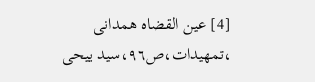[4] عین القضاه همدانی ،تمهیدات،ص٩٦،سید ییحی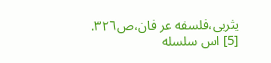یثربی،فلسفه عر فان،ص٣٢٦.
[5] اس سلسله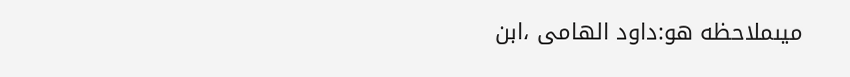میںملاحظه هو:داود الهامی ،ابن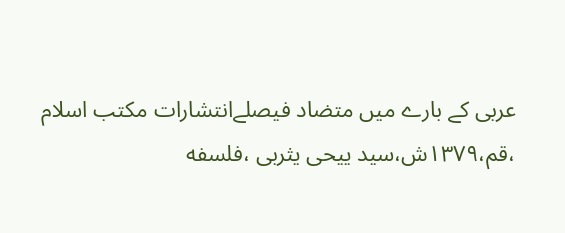عربی کے بارے میں متضاد فیصلےانتشارات مکتب اسلام ،قم،١٣٧٩ش،سید ییحی یثربی ،فلسفه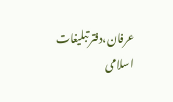عرفان،دفتر تبلیغات اسلامی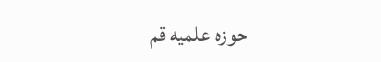حوزه علمیه قم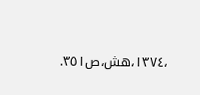،١٣٧٤،هش،ص٣٥١.